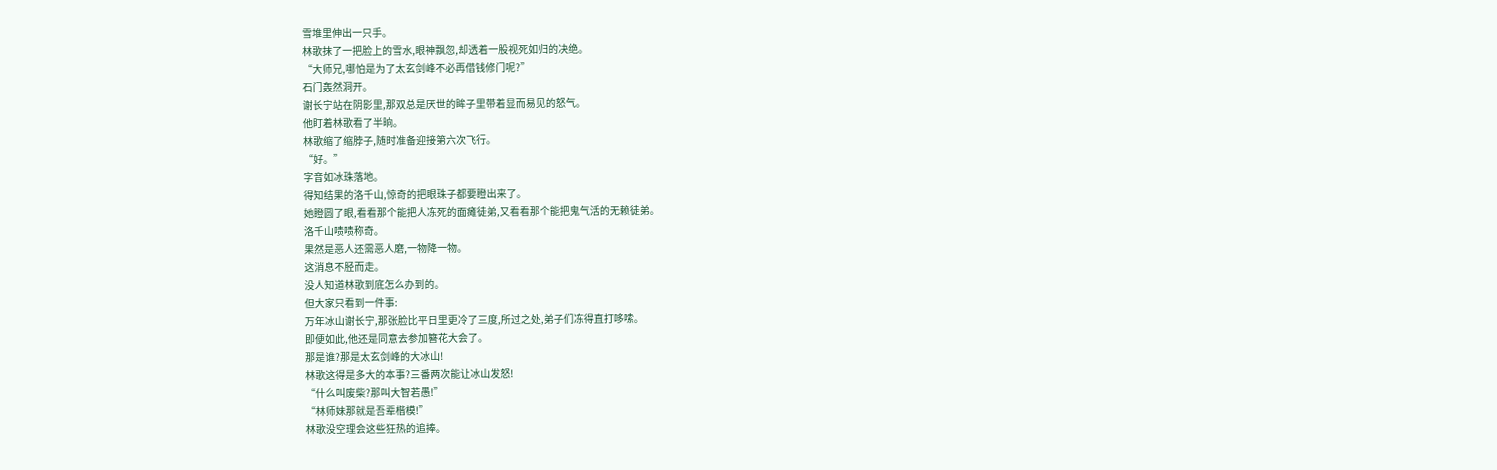雪堆里伸出一只手。
林歌抹了一把脸上的雪水,眼神飘忽,却透着一股视死如归的决绝。
“大师兄,哪怕是为了太玄剑峰不必再借钱修门呢?”
石门轰然洞开。
谢长宁站在阴影里,那双总是厌世的眸子里带着显而易见的怒气。
他盯着林歌看了半晌。
林歌缩了缩脖子,随时准备迎接第六次飞行。
“好。”
字音如冰珠落地。
得知结果的洛千山,惊奇的把眼珠子都要瞪出来了。
她瞪圆了眼,看看那个能把人冻死的面瘫徒弟,又看看那个能把鬼气活的无赖徒弟。
洛千山啧啧称奇。
果然是恶人还需恶人磨,一物降一物。
这消息不胫而走。
没人知道林歌到底怎么办到的。
但大家只看到一件事:
万年冰山谢长宁,那张脸比平日里更冷了三度,所过之处,弟子们冻得直打哆嗦。
即便如此,他还是同意去参加簪花大会了。
那是谁?那是太玄剑峰的大冰山!
林歌这得是多大的本事?三番两次能让冰山发怒!
“什么叫废柴?那叫大智若愚!”
“林师妹那就是吾辈楷模!”
林歌没空理会这些狂热的追捧。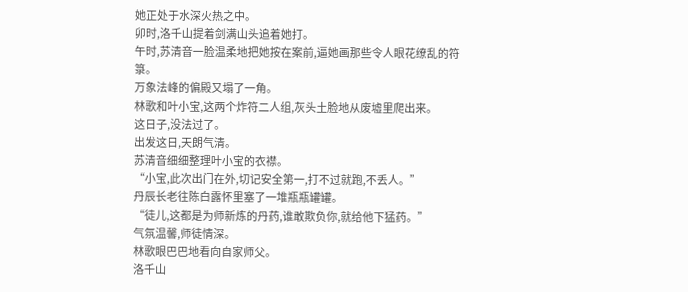她正处于水深火热之中。
卯时,洛千山提着剑满山头追着她打。
午时,苏清音一脸温柔地把她按在案前,逼她画那些令人眼花缭乱的符箓。
万象法峰的偏殿又塌了一角。
林歌和叶小宝,这两个炸符二人组,灰头土脸地从废墟里爬出来。
这日子,没法过了。
出发这日,天朗气清。
苏清音细细整理叶小宝的衣襟。
“小宝,此次出门在外,切记安全第一,打不过就跑,不丢人。”
丹辰长老往陈白露怀里塞了一堆瓶瓶罐罐。
“徒儿,这都是为师新炼的丹药,谁敢欺负你,就给他下猛药。”
气氛温馨,师徒情深。
林歌眼巴巴地看向自家师父。
洛千山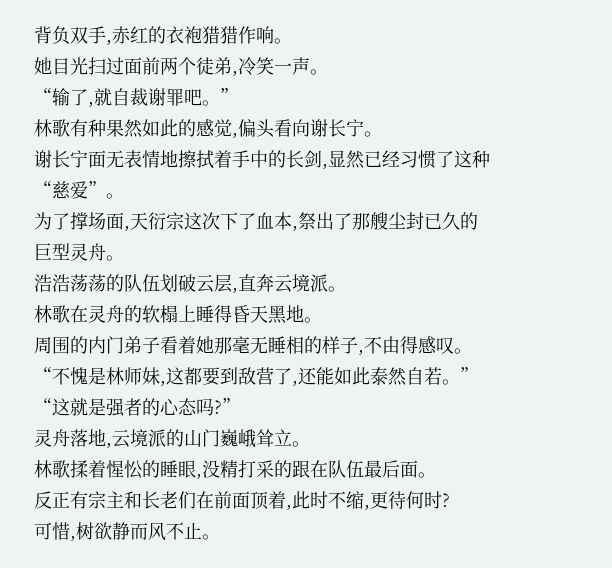背负双手,赤红的衣袍猎猎作响。
她目光扫过面前两个徒弟,冷笑一声。
“输了,就自裁谢罪吧。”
林歌有种果然如此的感觉,偏头看向谢长宁。
谢长宁面无表情地擦拭着手中的长剑,显然已经习惯了这种“慈爱”。
为了撑场面,天衍宗这次下了血本,祭出了那艘尘封已久的巨型灵舟。
浩浩荡荡的队伍划破云层,直奔云境派。
林歌在灵舟的软榻上睡得昏天黑地。
周围的内门弟子看着她那毫无睡相的样子,不由得感叹。
“不愧是林师妹,这都要到敌营了,还能如此泰然自若。”
“这就是强者的心态吗?”
灵舟落地,云境派的山门巍峨耸立。
林歌揉着惺忪的睡眼,没精打采的跟在队伍最后面。
反正有宗主和长老们在前面顶着,此时不缩,更待何时?
可惜,树欲静而风不止。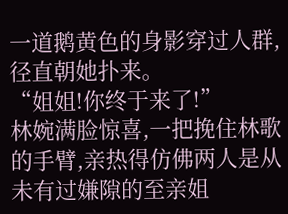一道鹅黄色的身影穿过人群,径直朝她扑来。
“姐姐!你终于来了!”
林婉满脸惊喜,一把挽住林歌的手臂,亲热得仿佛两人是从未有过嫌隙的至亲姐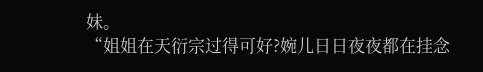妹。
“姐姐在天衍宗过得可好?婉儿日日夜夜都在挂念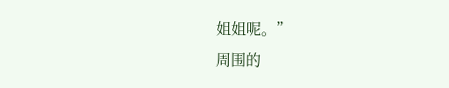姐姐呢。”
周围的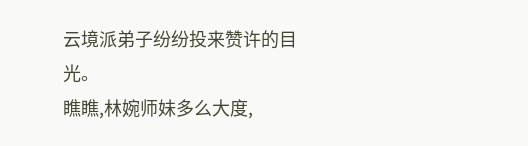云境派弟子纷纷投来赞许的目光。
瞧瞧,林婉师妹多么大度,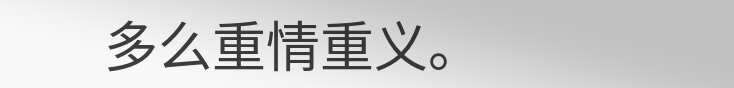多么重情重义。